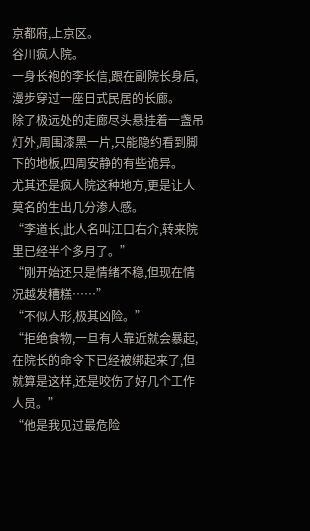京都府,上京区。
谷川疯人院。
一身长袍的李长信,跟在副院长身后,漫步穿过一座日式民居的长廊。
除了极远处的走廊尽头悬挂着一盏吊灯外,周围漆黑一片,只能隐约看到脚下的地板,四周安静的有些诡异。
尤其还是疯人院这种地方,更是让人莫名的生出几分渗人感。
“李道长,此人名叫江口右介,转来院里已经半个多月了。”
“刚开始还只是情绪不稳,但现在情况越发糟糕……”
“不似人形,极其凶险。”
“拒绝食物,一旦有人靠近就会暴起,在院长的命令下已经被绑起来了,但就算是这样,还是咬伤了好几个工作人员。”
“他是我见过最危险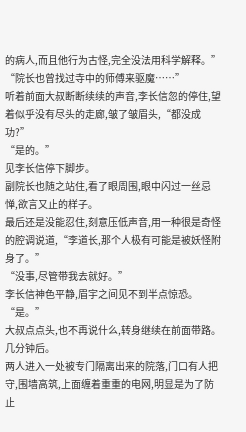的病人,而且他行为古怪,完全没法用科学解释。”
“院长也曾找过寺中的师傅来驱魔……”
听着前面大叔断断续续的声音,李长信忽的停住,望着似乎没有尽头的走廊,皱了皱眉头,“都没成功?”
“是的。”
见李长信停下脚步。
副院长也随之站住,看了眼周围,眼中闪过一丝忌惮,欲言又止的样子。
最后还是没能忍住,刻意压低声音,用一种很是奇怪的腔调说道,“李道长,那个人极有可能是被妖怪附身了。”
“没事,尽管带我去就好。”
李长信神色平静,眉宇之间见不到半点惊恐。
“是。”
大叔点点头,也不再说什么,转身继续在前面带路。
几分钟后。
两人进入一处被专门隔离出来的院落,门口有人把守,围墙高筑,上面缠着重重的电网,明显是为了防止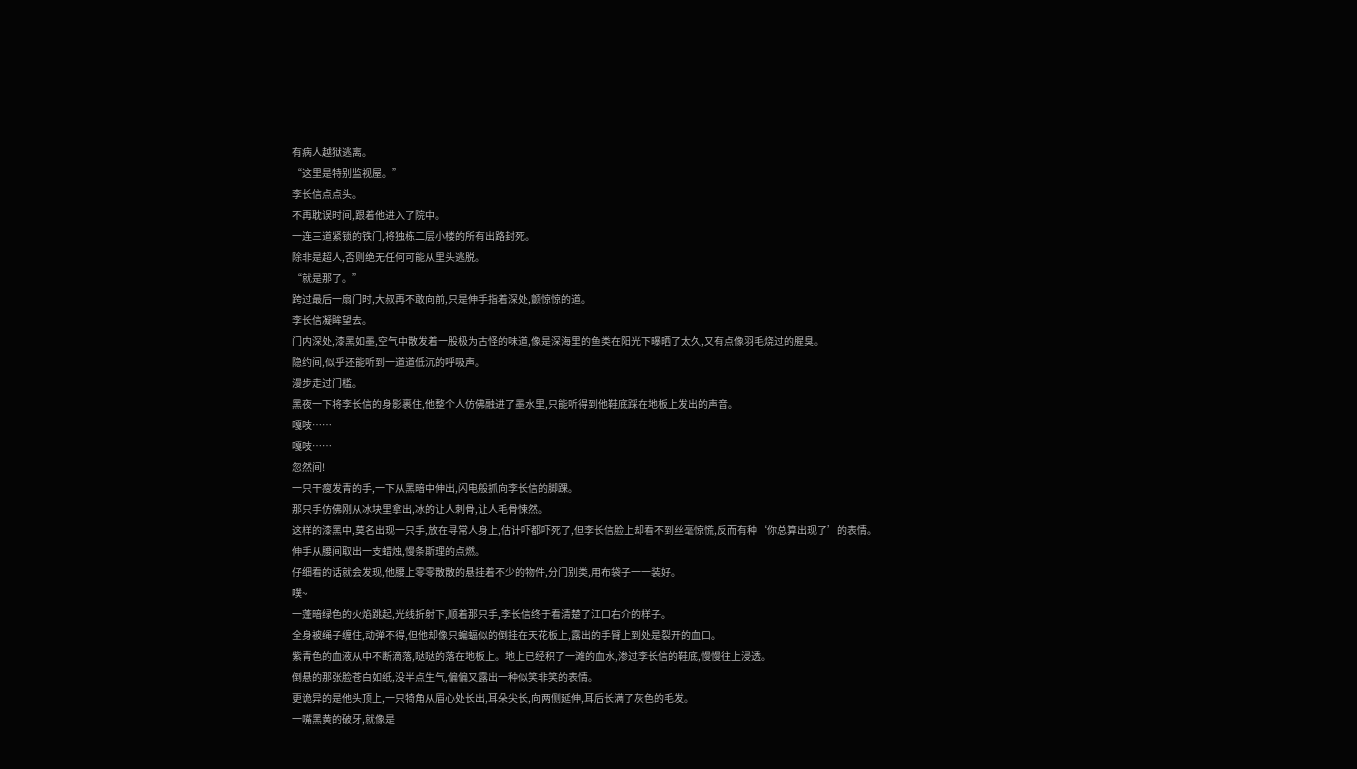有病人越狱逃离。
“这里是特别监视屋。”
李长信点点头。
不再耽误时间,跟着他进入了院中。
一连三道紧锁的铁门,将独栋二层小楼的所有出路封死。
除非是超人,否则绝无任何可能从里头逃脱。
“就是那了。”
跨过最后一扇门时,大叔再不敢向前,只是伸手指着深处,颤惊惊的道。
李长信凝眸望去。
门内深处,漆黑如墨,空气中散发着一股极为古怪的味道,像是深海里的鱼类在阳光下曝晒了太久,又有点像羽毛烧过的腥臭。
隐约间,似乎还能听到一道道低沉的呼吸声。
漫步走过门槛。
黑夜一下将李长信的身影裹住,他整个人仿佛融进了墨水里,只能听得到他鞋底踩在地板上发出的声音。
嘎吱……
嘎吱……
忽然间!
一只干瘦发青的手,一下从黑暗中伸出,闪电般抓向李长信的脚踝。
那只手仿佛刚从冰块里拿出,冰的让人刺骨,让人毛骨悚然。
这样的漆黑中,莫名出现一只手,放在寻常人身上,估计吓都吓死了,但李长信脸上却看不到丝毫惊慌,反而有种‘你总算出现了’的表情。
伸手从腰间取出一支蜡烛,慢条斯理的点燃。
仔细看的话就会发现,他腰上零零散散的悬挂着不少的物件,分门别类,用布袋子一一装好。
噗~
一蓬暗绿色的火焰跳起,光线折射下,顺着那只手,李长信终于看清楚了江口右介的样子。
全身被绳子缠住,动弹不得,但他却像只蝙蝠似的倒挂在天花板上,露出的手臂上到处是裂开的血口。
紫青色的血液从中不断滴落,哒哒的落在地板上。地上已经积了一滩的血水,渗过李长信的鞋底,慢慢往上浸透。
倒悬的那张脸苍白如纸,没半点生气,偏偏又露出一种似笑非笑的表情。
更诡异的是他头顶上,一只犄角从眉心处长出,耳朵尖长,向两侧延伸,耳后长满了灰色的毛发。
一嘴黑黄的破牙,就像是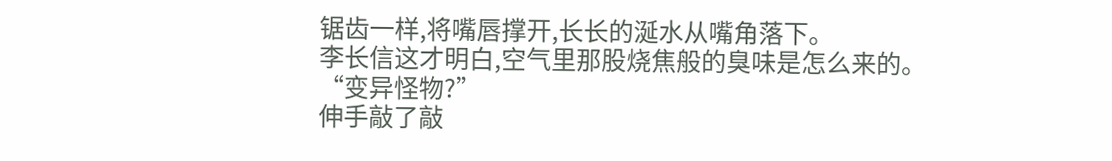锯齿一样,将嘴唇撑开,长长的涎水从嘴角落下。
李长信这才明白,空气里那股烧焦般的臭味是怎么来的。
“变异怪物?”
伸手敲了敲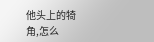他头上的犄角,怎么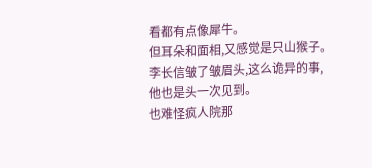看都有点像犀牛。
但耳朵和面相,又感觉是只山猴子。
李长信皱了皱眉头,这么诡异的事,他也是头一次见到。
也难怪疯人院那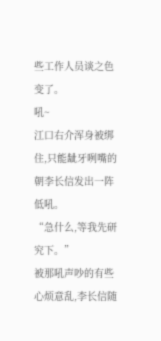些工作人员谈之色变了。
吼~
江口右介浑身被绑住,只能龇牙咧嘴的朝李长信发出一阵低吼。
“急什么,等我先研究下。”
被那吼声吵的有些心烦意乱,李长信随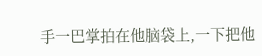手一巴掌拍在他脑袋上,一下把他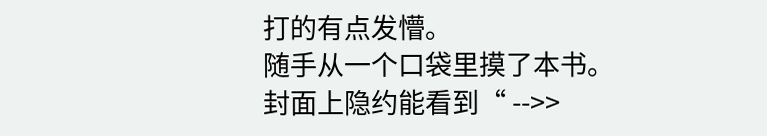打的有点发懵。
随手从一个口袋里摸了本书。
封面上隐约能看到“ -->>